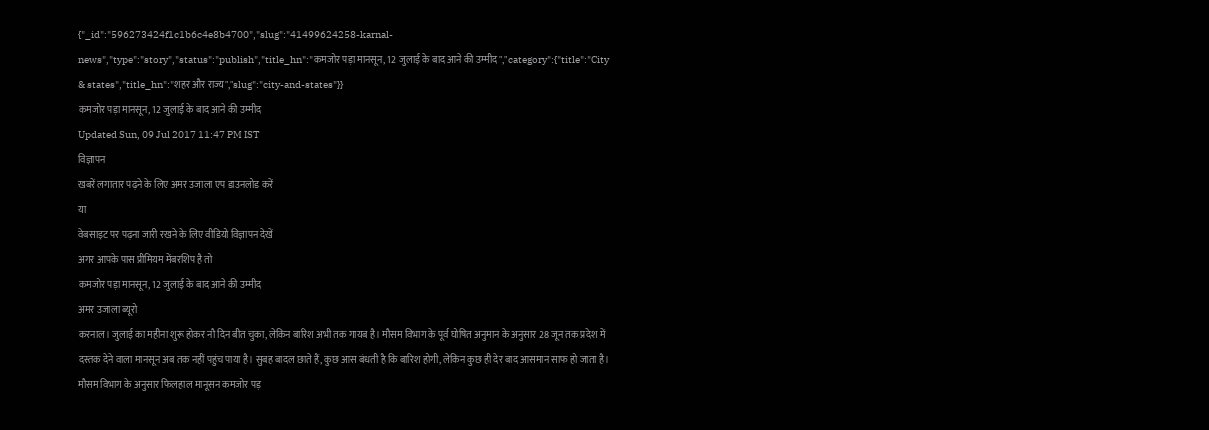{"_id":"596273424f1c1b6c4e8b4700","slug":"41499624258-karnal-news","type":"story","status":"publish","title_hn":"कमजोर पड़ा मानसून, 12 जुलाई के बाद आने की उम्मीद","category":{"title":"City & states","title_hn":"शहर और राज्य","slug":"city-and-states"}}
कमजोर पड़ा मानसून, 12 जुलाई के बाद आने की उम्मीद
Updated Sun, 09 Jul 2017 11:47 PM IST
विज्ञापन
खबरें लगातार पढ़ने के लिए अमर उजाला एप डाउनलोड करें
या
वेबसाइट पर पढ़ना जारी रखने के लिए वीडियो विज्ञापन देखें
अगर आपके पास प्रीमियम मेंबरशिप है तो
कमजोर पड़ा मानसून, 12 जुलाई के बाद आने की उम्मीद
अमर उजाला ब्यूरो
करनाल। जुलाई का महीना शुरू होकर नौ दिन बीत चुका, लेकिन बारिश अभी तक गायब है। मौसम विभाग के पूर्व घोषित अनुमान के अनुसार 28 जून तक प्रदेश में दस्तक देने वाला मानसून अब तक नहीं पहुंच पाया है। सुबह बादल छाते हैं, कुछ आस बंधती है कि बारिश होगी, लेकिन कुछ ही देर बाद आसमान साफ हो जाता है। मौसम विभाग के अनुसार फिलहाल मानूसन कमजोर पड़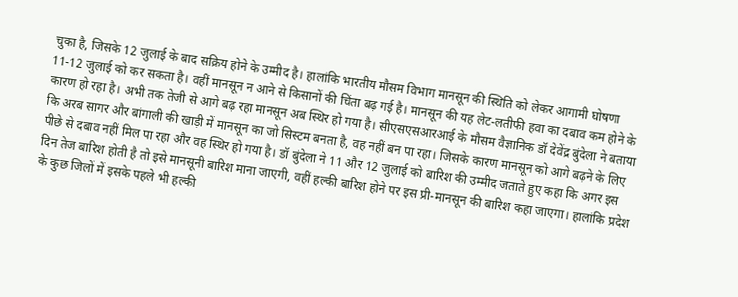चुका है, जिसके 12 जुलाई के बाद सक्रिय होने के उम्मीद है। हालांकि भारतीय मौसम विभाग मानसून की स्थिति को लेकर आगामी घोषणा 11-12 जुलाई को कर सकता है। वहीं मानसून न आने से किसानों की चिंता बढ़ गई है। मानसून की यह लेट-लतीफी हवा का दबाव कम होने के कारण हो रहा है। अभी तक तेजी से आगे बढ़ रहा मानसून अब स्थिर हो गया है। सीएसएसआरआई के मौसम वैज्ञानिक डॉ देवेंद्र बुंदेला ने बताया कि अरब सागर और बांगाली की खाड़ी में मानसून का जो सिस्टम बनता है, वह नहीं बन पा रहा। जिसके कारण मानसून को आगे बढ़ने के लिए पीछे से दबाव नहीं मिल पा रहा और वह स्थिर हो गया है। डॉ बुंदेला ने 11 और 12 जुलाई को बारिश की उम्मीद जताते हुए कहा कि अगर इस दिन तेज बारिश होती है तो इसे मानसूनी बारिश माना जाएगी, वहीं हल्की बारिश होने पर इस प्री-मानसून की बारिश कहा जाएगा। हालांकि प्रदेश के कुछ जिलों में इसके पहले भी हल्की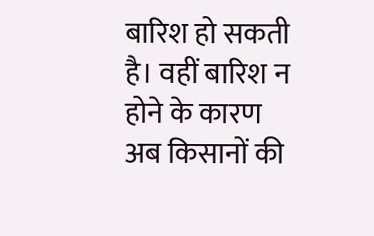बारिश हो सकती है। वहीं बारिश न होने के कारण अब किसानों की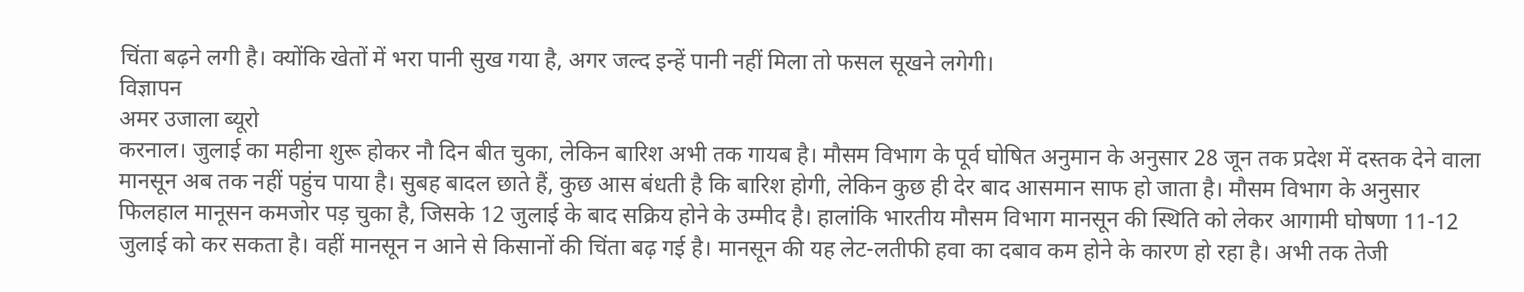चिंता बढ़ने लगी है। क्योंकि खेतों में भरा पानी सुख गया है, अगर जल्द इन्हें पानी नहीं मिला तो फसल सूखने लगेगी।
विज्ञापन
अमर उजाला ब्यूरो
करनाल। जुलाई का महीना शुरू होकर नौ दिन बीत चुका, लेकिन बारिश अभी तक गायब है। मौसम विभाग के पूर्व घोषित अनुमान के अनुसार 28 जून तक प्रदेश में दस्तक देने वाला मानसून अब तक नहीं पहुंच पाया है। सुबह बादल छाते हैं, कुछ आस बंधती है कि बारिश होगी, लेकिन कुछ ही देर बाद आसमान साफ हो जाता है। मौसम विभाग के अनुसार फिलहाल मानूसन कमजोर पड़ चुका है, जिसके 12 जुलाई के बाद सक्रिय होने के उम्मीद है। हालांकि भारतीय मौसम विभाग मानसून की स्थिति को लेकर आगामी घोषणा 11-12 जुलाई को कर सकता है। वहीं मानसून न आने से किसानों की चिंता बढ़ गई है। मानसून की यह लेट-लतीफी हवा का दबाव कम होने के कारण हो रहा है। अभी तक तेजी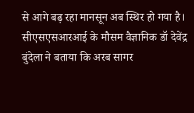से आगे बढ़ रहा मानसून अब स्थिर हो गया है। सीएसएसआरआई के मौसम वैज्ञानिक डॉ देवेंद्र बुंदेला ने बताया कि अरब सागर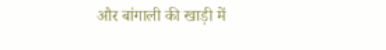और बांगाली की खाड़ी में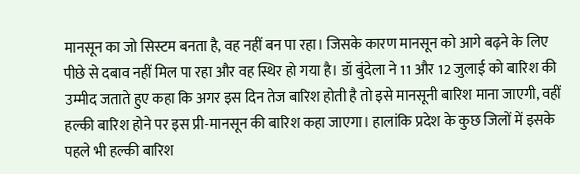मानसून का जो सिस्टम बनता है, वह नहीं बन पा रहा। जिसके कारण मानसून को आगे बढ़ने के लिए पीछे से दबाव नहीं मिल पा रहा और वह स्थिर हो गया है। डॉ बुंदेला ने 11 और 12 जुलाई को बारिश की उम्मीद जताते हुए कहा कि अगर इस दिन तेज बारिश होती है तो इसे मानसूनी बारिश माना जाएगी, वहीं हल्की बारिश होने पर इस प्री-मानसून की बारिश कहा जाएगा। हालांकि प्रदेश के कुछ जिलों में इसके पहले भी हल्की बारिश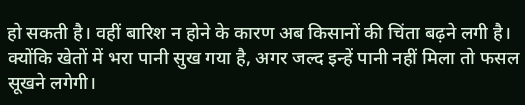हो सकती है। वहीं बारिश न होने के कारण अब किसानों की चिंता बढ़ने लगी है। क्योंकि खेतों में भरा पानी सुख गया है, अगर जल्द इन्हें पानी नहीं मिला तो फसल सूखने लगेगी।